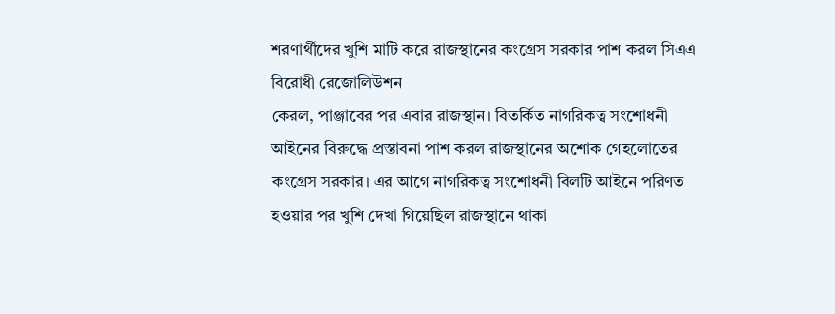শরণার্থীদের খুশি মাটি করে রাজস্থানের কংগ্রেস সরকার পাশ করল সিএএ বিরোধী রেজোলিউশন
কেরল, পাঞ্জাবের পর এবার রাজস্থান। বিতর্কিত নাগরিকত্ব সংশোধনী আইনের বিরুদ্ধে প্রস্তাবনা পাশ করল রাজস্থানের অশোক গেহলোতের কংগ্রেস সরকার। এর আগে নাগরিকত্ব সংশোধনী বিলটি আইনে পরিণত হওয়ার পর খুশি দেখা গিয়েছিল রাজস্থানে থাকা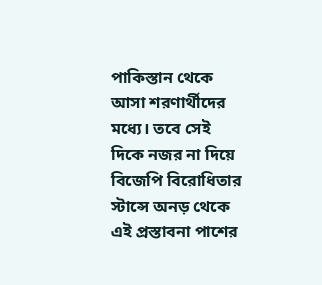পাকিস্তান থেকে আসা শরণার্থীদের মধ্যে। তবে সেই দিকে নজর না দিয়ে বিজেপি বিরোধিতার স্টান্সে অনড় থেকে এই প্রস্তাবনা পাশের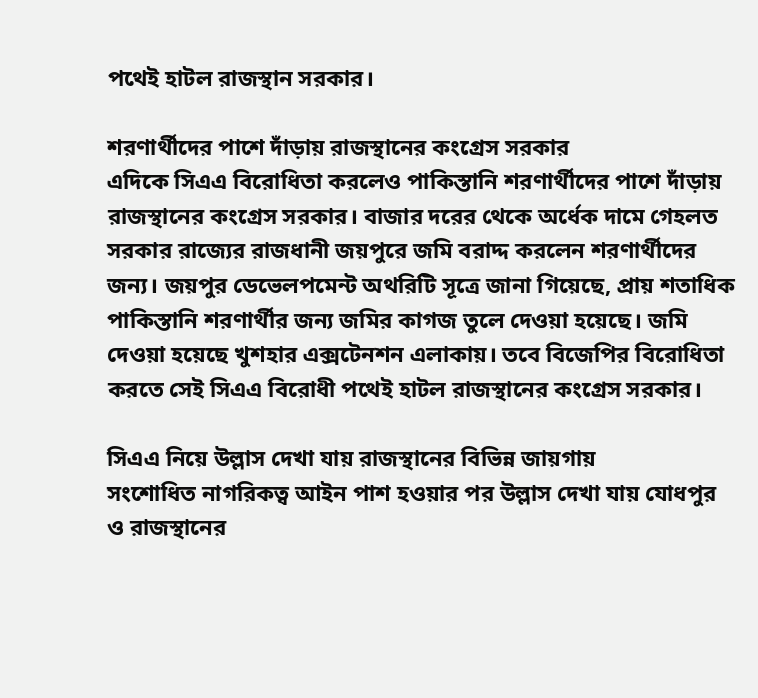পথেই হাটল রাজস্থান সরকার।

শরণার্থীদের পাশে দাঁড়ায় রাজস্থানের কংগ্রেস সরকার
এদিকে সিএএ বিরোধিতা করলেও পাকিস্তানি শরণার্থীদের পাশে দাঁড়ায় রাজস্থানের কংগ্রেস সরকার। বাজার দরের থেকে অর্ধেক দামে গেহলত সরকার রাজ্যের রাজধানী জয়পুরে জমি বরাদ্দ করলেন শরণার্থীদের জন্য। জয়পুর ডেভেলপমেন্ট অথরিটি সূত্রে জানা গিয়েছে, প্রায় শতাধিক পাকিস্তানি শরণার্থীর জন্য জমির কাগজ তুলে দেওয়া হয়েছে। জমি দেওয়া হয়েছে খুশহার এক্সটেনশন এলাকায়। তবে বিজেপির বিরোধিতা করতে সেই সিএএ বিরোধী পথেই হাটল রাজস্থানের কংগ্রেস সরকার।

সিএএ নিয়ে উল্লাস দেখা যায় রাজস্থানের বিভিন্ন জায়গায়
সংশোধিত নাগরিকত্ব আইন পাশ হওয়ার পর উল্লাস দেখা যায় যোধপুর ও রাজস্থানের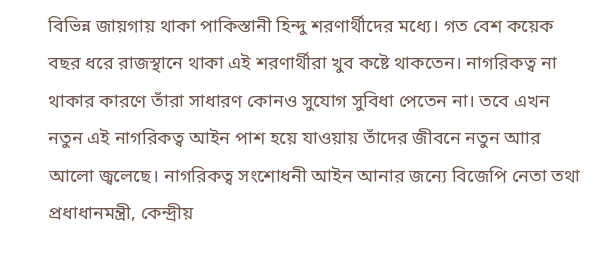বিভিন্ন জায়গায় থাকা পাকিস্তানী হিন্দু শরণার্থীদের মধ্যে। গত বেশ কয়েক বছর ধরে রাজস্থানে থাকা এই শরণার্থীরা খুব কষ্টে থাকতেন। নাগরিকত্ব না থাকার কারণে তাঁরা সাধারণ কোনও সুযোগ সুবিধা পেতেন না। তবে এখন নতুন এই নাগরিকত্ব আইন পাশ হয়ে যাওয়ায় তাঁদের জীবনে নতুন আার আলো জ্বলেছে। নাগরিকত্ব সংশোধনী আইন আনার জন্যে বিজেপি নেতা তথা প্রধাধানমন্ত্রী, কেন্দ্রীয়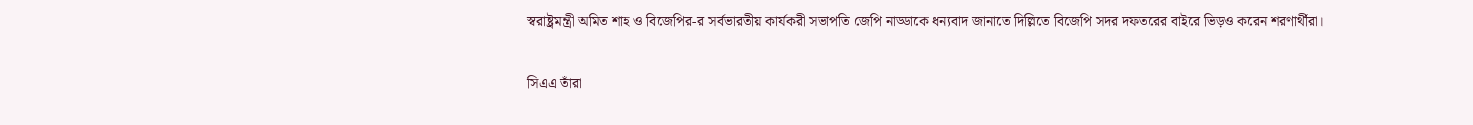স্বরাষ্ট্রমন্ত্রী অমিত শাহ ও বিজেপির-র সর্বভারতীয় কার্যকরী সভাপতি জেপি নাড্ডাকে ধন্যবাদ জানাতে দিল্লিতে বিজেপি সদর দফতরের বাইরে ভিড়ও করেন শরণার্থীরা।

সিএএ তাঁরা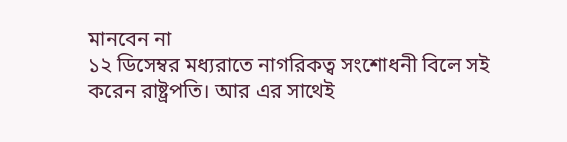মানবেন না
১২ ডিসেম্বর মধ্যরাতে নাগরিকত্ব সংশোধনী বিলে সই করেন রাষ্ট্রপতি। আর এর সাথেই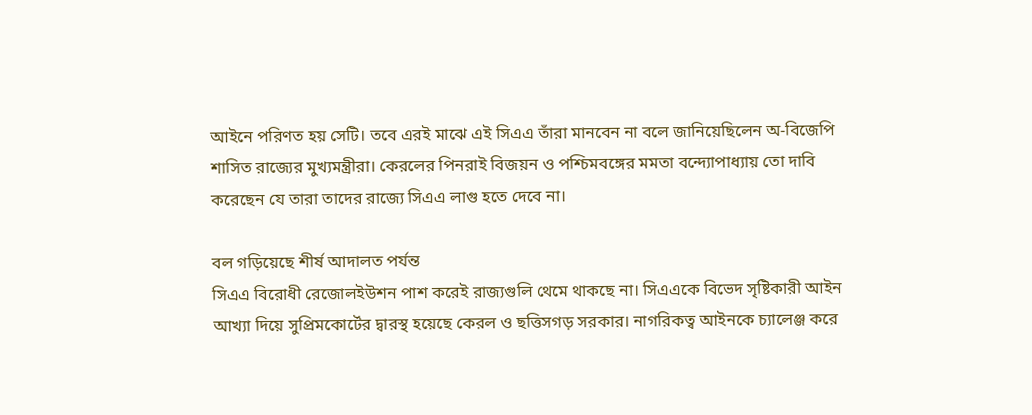আইনে পরিণত হয় সেটি। তবে এরই মাঝে এই সিএএ তাঁরা মানবেন না বলে জানিয়েছিলেন অ-বিজেপি শাসিত রাজ্যের মুখ্যমন্ত্রীরা। কেরলের পিনরাই বিজয়ন ও পশ্চিমবঙ্গের মমতা বন্দ্যোপাধ্যায় তো দাবি করেছেন যে তারা তাদের রাজ্যে সিএএ লাগু হতে দেবে না।

বল গড়িয়েছে শীর্ষ আদালত পর্যন্ত
সিএএ বিরোধী রেজোলইউশন পাশ করেই রাজ্যগুলি থেমে থাকছে না। সিএএকে বিভেদ সৃষ্টিকারী আইন আখ্যা দিয়ে সুপ্রিমকোর্টের দ্বারস্থ হয়েছে কেরল ও ছত্তিসগড় সরকার। নাগরিকত্ব আইনকে চ্যালেঞ্জ করে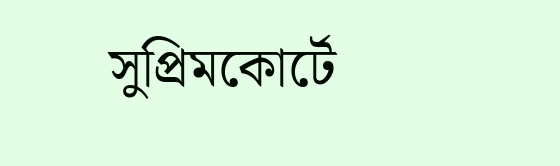সুপ্রিমকোর্টে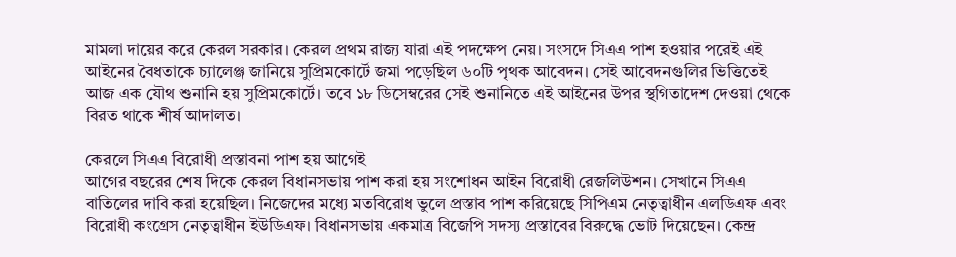মামলা দায়ের করে কেরল সরকার। কেরল প্রথম রাজ্য যারা এই পদক্ষেপ নেয়। সংসদে সিএএ পাশ হওয়ার পরেই এই আইনের বৈধতাকে চ্যালেঞ্জ জানিয়ে সুপ্রিমকোর্টে জমা পড়েছিল ৬০টি পৃথক আবেদন। সেই আবেদনগুলির ভিত্তিতেই আজ এক যৌথ শুনানি হয় সুপ্রিমকোর্টে। তবে ১৮ ডিসেম্বরের সেই শুনানিতে এই আইনের উপর স্থগিতাদেশ দেওয়া থেকে বিরত থাকে শীর্ষ আদালত।

কেরলে সিএএ বিরোধী প্রস্তাবনা পাশ হয় আগেই
আগের বছরের শেষ দিকে কেরল বিধানসভায় পাশ করা হয় সংশোধন আইন বিরোধী রেজলিউশন। সেখানে সিএএ বাতিলের দাবি করা হয়েছিল। নিজেদের মধ্যে মতবিরোধ ভুলে প্রস্তাব পাশ করিয়েছে সিপিএম নেতৃত্বাধীন এলডিএফ এবং বিরোধী কংগ্রেস নেতৃত্বাধীন ইউডিএফ। বিধানসভায় একমাত্র বিজেপি সদস্য প্রস্তাবের বিরুদ্ধে ভোট দিয়েছেন। কেন্দ্র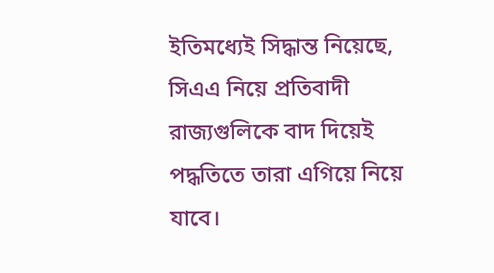ইতিমধ্যেই সিদ্ধান্ত নিয়েছে, সিএএ নিয়ে প্রতিবাদী রাজ্যগুলিকে বাদ দিয়েই পদ্ধতিতে তারা এগিয়ে নিয়ে যাবে।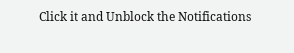Click it and Unblock the Notifications